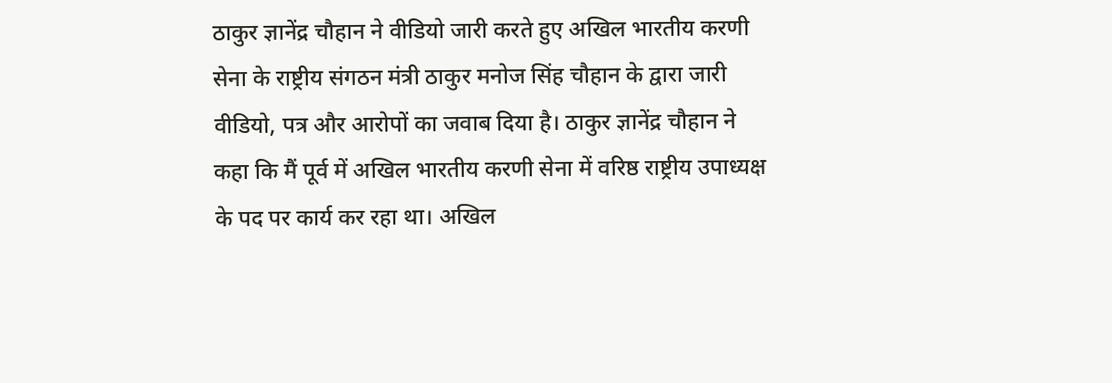ठाकुर ज्ञानेंद्र चौहान ने वीडियो जारी करते हुए अखिल भारतीय करणी सेना के राष्ट्रीय संगठन मंत्री ठाकुर मनोज सिंह चौहान के द्वारा जारी वीडियो, पत्र और आरोपों का जवाब दिया है। ठाकुर ज्ञानेंद्र चौहान ने कहा कि मैं पूर्व में अखिल भारतीय करणी सेना में वरिष्ठ राष्ट्रीय उपाध्यक्ष के पद पर कार्य कर रहा था। अखिल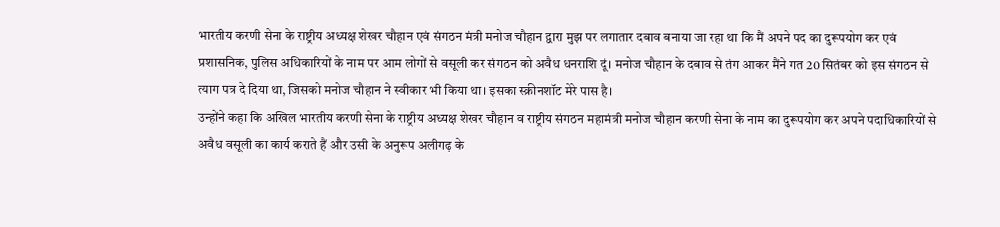भारतीय करणी सेना के राष्ट्रीय अध्यक्ष शेखर चौहान एवं संगठन मंत्री मनोज चौहान द्वारा मुझ पर लगातार दबाव बनाया जा रहा था कि मैं अपने पद का दुरूपयोग कर एवं प्रशासनिक, पुलिस अधिकारियों के नाम पर आम लोगों से वसूली कर संगठन को अवैध धनराशि दूं। मनोज चौहान के दबाव से तंग आकर मैंने गत 20 सितंबर को इस संगठन से त्याग पत्र दे दिया था, जिसको मनोज चौहान ने स्वीकार भी किया था। इसका स्क्रीनशॉट मेरे पास है।
उन्होंने कहा कि अखिल भारतीय करणी सेना के राष्ट्रीय अध्यक्ष शेखर चौहान व राष्ट्रीय संगठन महामंत्री मनोज चौहान करणी सेना के नाम का दुरूपयोग कर अपने पदाधिकारियों से अवैध वसूली का कार्य कराते हैं और उसी के अनुरूप अलीगढ़ के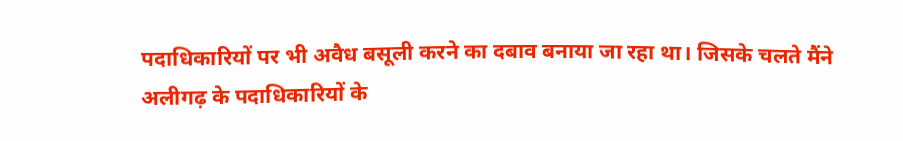पदाधिकारियों पर भी अवैध बसूली करने का दबाव बनाया जा रहा था। जिसके चलते मैंने अलीगढ़ के पदाधिकारियों के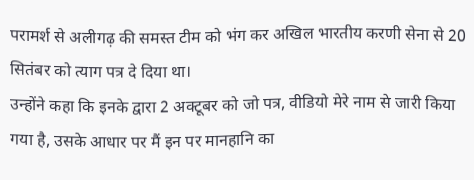परामर्श से अलीगढ़ की समस्त टीम को भंग कर अखिल भारतीय करणी सेना से 20 सितंबर को त्याग पत्र दे दिया था।
उन्होंने कहा कि इनके द्वारा 2 अक्टूबर को जो पत्र, वीडियो मेरे नाम से जारी किया गया है, उसके आधार पर मैं इन पर मानहानि का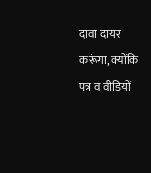दावा दायर करूंगा, क्योंकि पत्र व वीडियों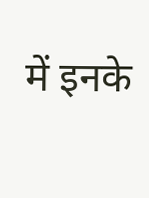में इनके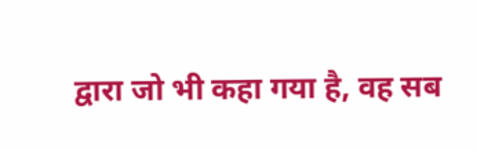द्वारा जो भी कहा गया है, वह सब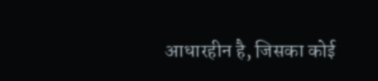आधारहीन है, जिसका कोई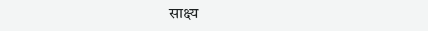साक्ष्य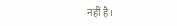नहीं है।